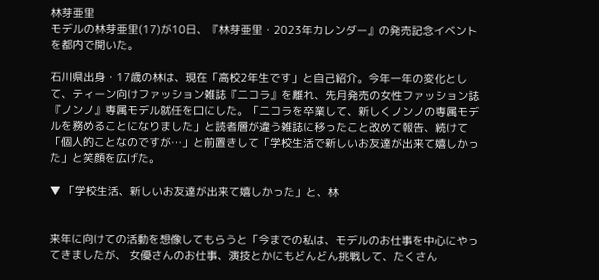林芽亜里
モデルの林芽亜里(17)が10日、『林芽亜里・2023年カレンダー』の発売記念イベントを都内で開いた。

石川県出身・17歳の林は、現在「高校2年生です」と自己紹介。今年一年の変化として、ティーン向けファッション雑誌『二コラ』を離れ、先月発売の女性ファッション誌『ノンノ』専属モデル就任を口にした。「二コラを卒業して、新しくノンノの専属モデルを務めることになりました」と読者層が違う雑誌に移ったこと改めて報告、続けて「個人的ことなのですが…」と前置きして「学校生活で新しいお友達が出来て嬉しかった」と笑顔を広げた。

▼ 「学校生活、新しいお友達が出来て嬉しかった」と、林


来年に向けての活動を想像してもらうと「今までの私は、モデルのお仕事を中心にやってきましたが、 女優さんのお仕事、演技とかにもどんどん挑戦して、たくさん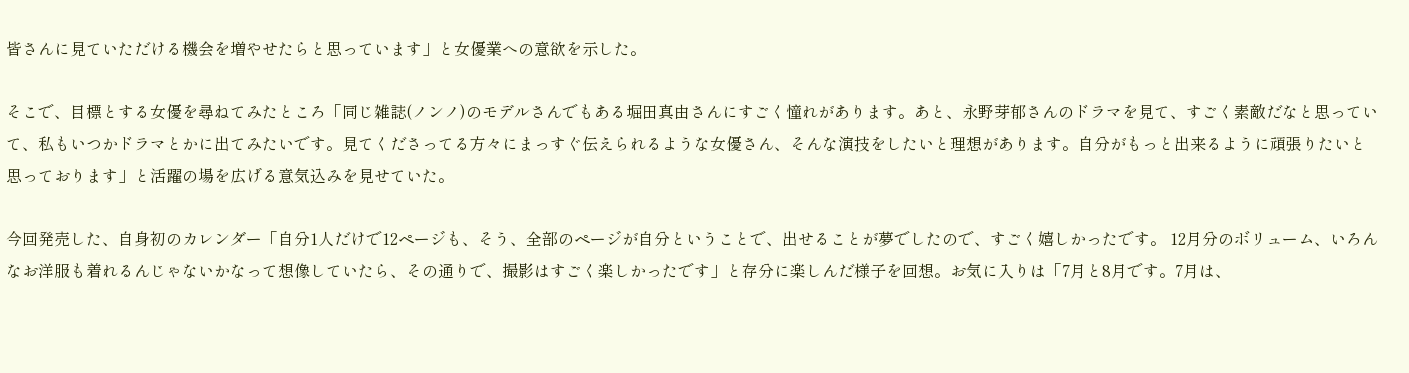皆さんに見ていただける機会を増やせたらと思っています」と女優業への意欲を示した。

そこで、目標とする女優を尋ねてみたところ「同じ雑誌(ノンノ)のモデルさんでもある堀田真由さんにすごく憧れがあります。あと、永野芽郁さんのドラマを見て、すごく素敵だなと思っていて、私もいつかドラマとかに出てみたいです。見てくださってる方々にまっすぐ伝えられるような女優さん、そんな演技をしたいと理想があります。自分がもっと出来るように頑張りたいと思っております」と活躍の場を広げる意気込みを見せていた。

今回発売した、自身初のカレンダー「自分1人だけで12ページも、そう、全部のページが自分ということで、出せることが夢でしたので、すごく嬉しかったです。 12月分のボリューム、いろんなお洋服も着れるんじゃないかなって想像していたら、その通りで、撮影はすごく楽しかったです」と存分に楽しんだ様子を回想。お気に入りは「7月と8月です。7月は、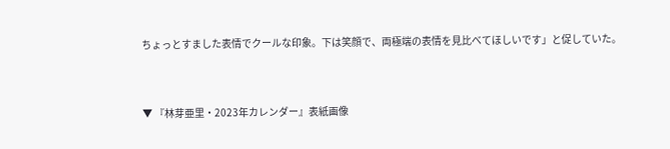ちょっとすました表情でクールな印象。下は笑顔で、両極端の表情を見比べてほしいです」と促していた。


▼ 『林芽亜里・2023年カレンダー』表紙画像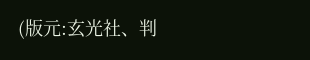(版元:玄光社、判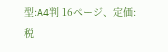型:A4判 16ページ、定価:税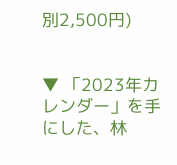別2,500円)


▼ 「2023年カレンダー」を手にした、林